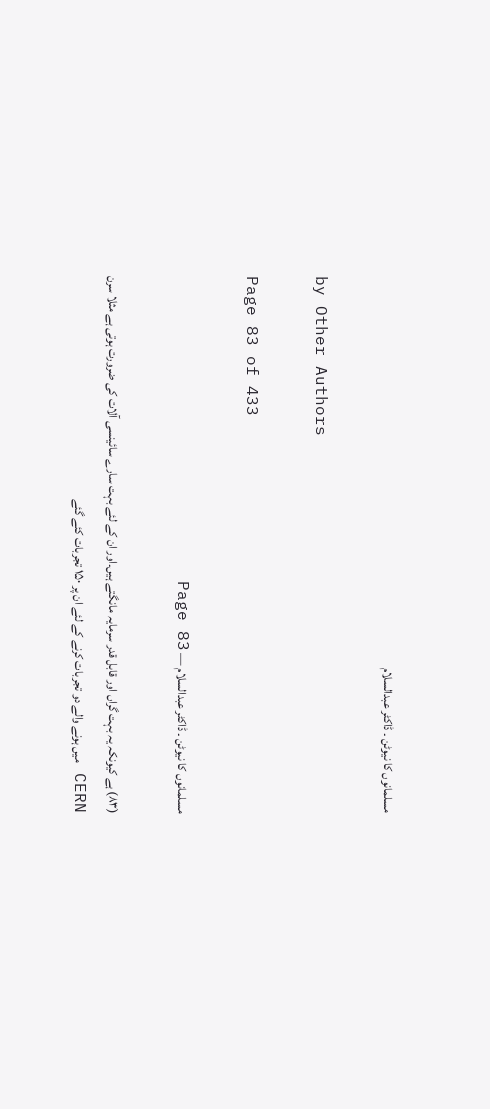مسلمانوں کا نیوٹن ۔ ڈاکٹر عبدالسلام

by Other Authors

Page 83 of 433

مسلمانوں کا نیوٹن ۔ ڈاکٹر عبدالسلام — Page 83

(۸۳) ہے کیونکہ یہ بہت گراں اور قابل قدر سرمایہ مانگتے ہیں۔اور ان کے لئے بہت سارے سائینسی آلات کی ضرورت ہوتی ہے مثلا سرن CERN میں ہونے والے دو تجربات کرنے کے لئے ان پر ۱۵۰ تجربات کئے گئے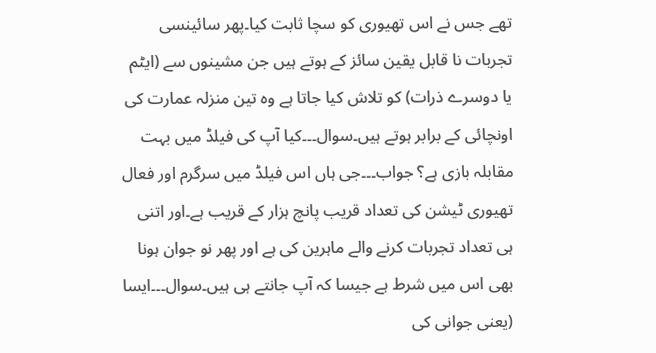تھے جس نے اس تھیوری کو سچا ثابت کیا۔پھر سائینسی تجربات نا قابل یقین سائز کے ہوتے ہیں جن مشینوں سے (ایٹم یا دوسرے ذرات) کو تلاش کیا جاتا ہے وہ تین منزلہ عمارت کی اونچائی کے برابر ہوتے ہیں۔سوال۔۔۔کیا آپ کی فیلڈ میں بہت مقابلہ بازی ہے؟ جواب۔۔۔جی ہاں اس فیلڈ میں سرگرم اور فعال تھیوری ٹیشن کی تعداد قریب پانچ ہزار کے قریب ہے۔اور اتنی ہی تعداد تجربات کرنے والے ماہرین کی ہے اور پھر نو جوان ہونا بھی اس میں شرط ہے جیسا کہ آپ جانتے ہی ہیں۔سوال۔۔۔ایسا (یعنی جوانی کی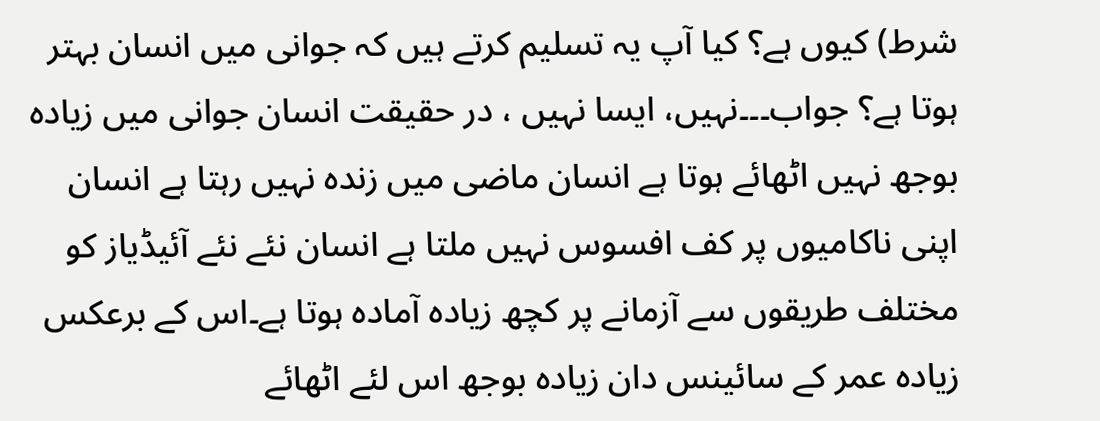شرط) کیوں ہے؟ کیا آپ یہ تسلیم کرتے ہیں کہ جوانی میں انسان بہتر ہوتا ہے؟ جواب۔۔۔نہیں، ایسا نہیں ، در حقیقت انسان جوانی میں زیادہ بوجھ نہیں اٹھائے ہوتا ہے انسان ماضی میں زندہ نہیں رہتا ہے انسان اپنی ناکامیوں پر کف افسوس نہیں ملتا ہے انسان نئے نئے آئیڈیاز کو مختلف طریقوں سے آزمانے پر کچھ زیادہ آمادہ ہوتا ہے۔اس کے برعکس زیادہ عمر کے سائینس دان زیادہ بوجھ اس لئے اٹھائے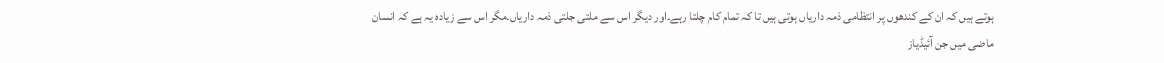ہوتے ہیں کہ ان کے کندھوں پر انتظامی ذمہ داریاں ہوتی ہیں تا کہ تمام کام چلتا رہے۔اور دیگر اس سے ملتی جلتی ذمہ داریاں۔مگر اس سے زیادہ یہ ہے کہ انسان ماضی میں جن آئیڈیاز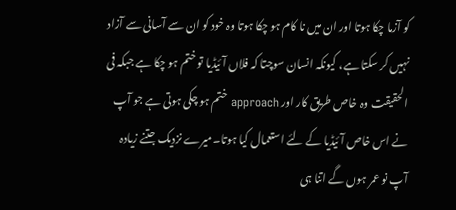کو آزما چکا ہوتا اور ان میں نا کام ہو چکا ہوتا وہ خود کو ان سے آسانی سے آزاد نہیں کر سکتا ہے، کیونکہ انسان سوچتا کہ فلاں آئیڈیا تو ختم ہو چکا ہے جبکہ فی الحقیقت وہ خاص طریق کار اور approach ختم ہو چکی ہوتی ہے جو آپ نے اس خاص آئیڈیا کے لئے استعمال کیا ہوتا۔میرے نزدیک جتنے زیادہ آپ نو عمر ہوں گے اتنا ہی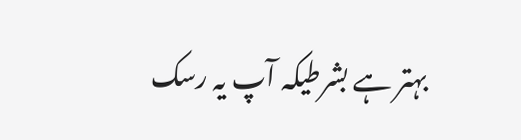بہتر ہے بشرطیکہ آپ یہ رسک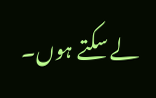لے سکتے ہوں۔